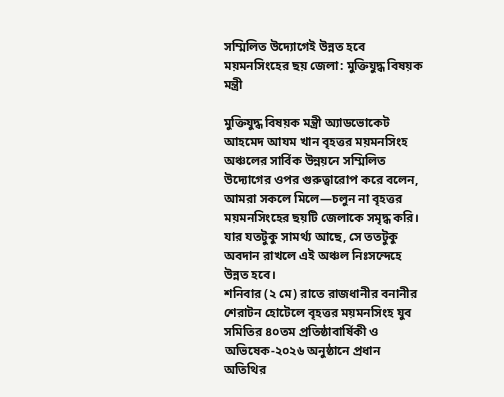সম্মিলিত উদ্যোগেই উন্নত হবে ময়মনসিংহের ছয় জেলা: মুক্তিযুদ্ধ বিষয়ক মন্ত্রী

মুক্তিযুদ্ধ বিষয়ক মন্ত্রী অ্যাডভোকেট আহমেদ আযম খান বৃহত্তর ময়মনসিংহ অঞ্চলের সার্বিক উন্নয়নে সম্মিলিত উদ্যোগের ওপর গুরুত্বারোপ করে বলেন, আমরা সকলে মিলে—চলুন না বৃহত্তর ময়মনসিংহের ছয়টি জেলাকে সমৃদ্ধ করি। যার যতটুকু সামর্থ্য আছে, সে ততটুকু অবদান রাখলে এই অঞ্চল নিঃসন্দেহে উন্নত হবে।
শনিবার (২ মে) রাতে রাজধানীর বনানীর শেরাটন হোটেলে বৃহত্তর ময়মনসিংহ যুব সমিতির ৪০তম প্রতিষ্ঠাবার্ষিকী ও অভিষেক-২০২৬ অনুষ্ঠানে প্রধান অতিথির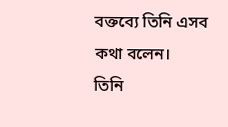বক্তব্যে তিনি এসব কথা বলেন।
তিনি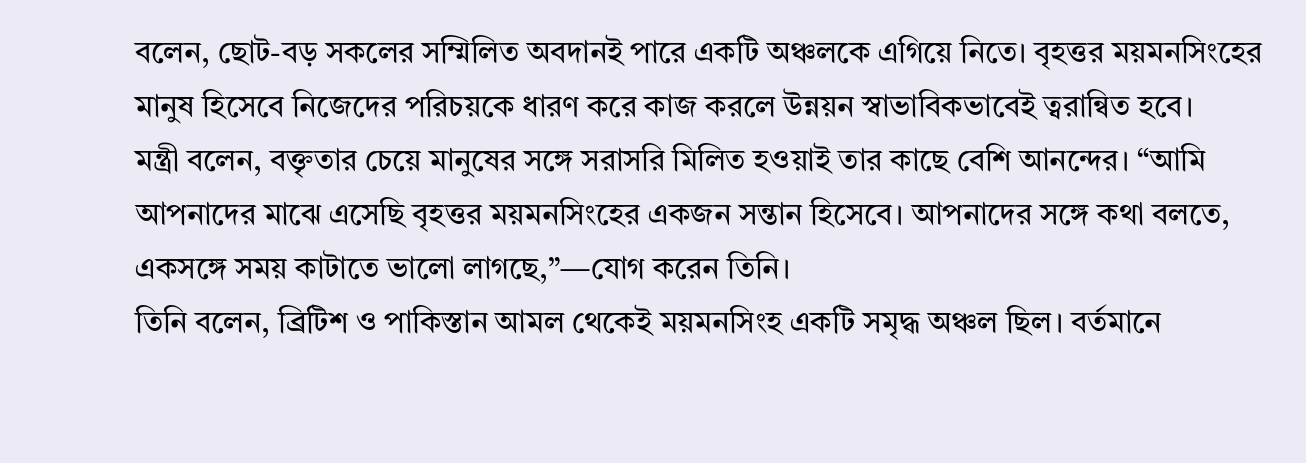বলেন, ছোট-বড় সকলের সম্মিলিত অবদানই পারে একটি অঞ্চলকে এগিয়ে নিতে। বৃহত্তর ময়মনসিংহের মানুষ হিসেবে নিজেদের পরিচয়কে ধারণ করে কাজ করলে উন্নয়ন স্বাভাবিকভাবেই ত্বরান্বিত হবে।
মন্ত্রী বলেন, বক্তৃতার চেয়ে মানুষের সঙ্গে সরাসরি মিলিত হওয়াই তার কাছে বেশি আনন্দের। “আমি আপনাদের মাঝে এসেছি বৃহত্তর ময়মনসিংহের একজন সন্তান হিসেবে। আপনাদের সঙ্গে কথা বলতে, একসঙ্গে সময় কাটাতে ভালো লাগছে,”—যোগ করেন তিনি।
তিনি বলেন, ব্রিটিশ ও পাকিস্তান আমল থেকেই ময়মনসিংহ একটি সমৃদ্ধ অঞ্চল ছিল। বর্তমানে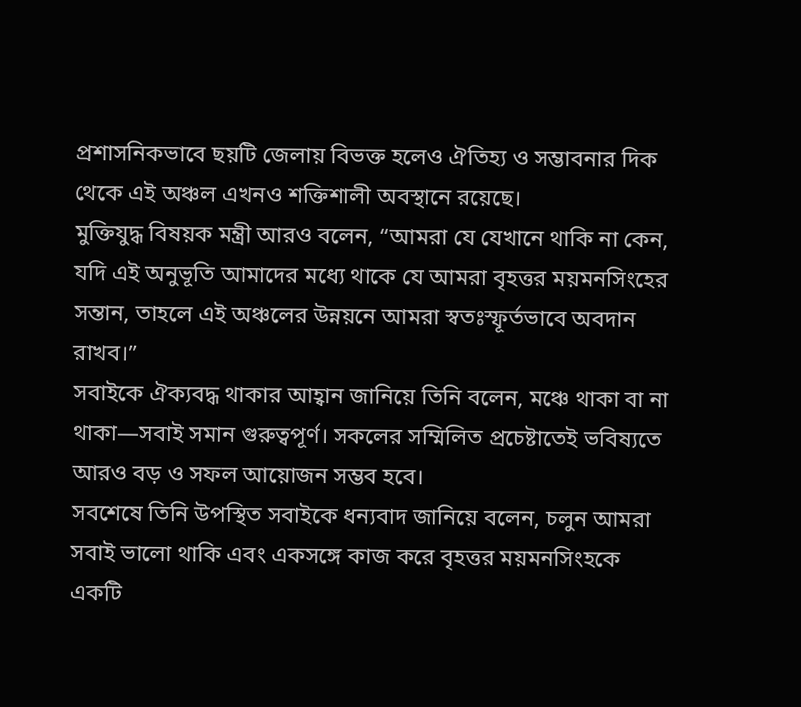প্রশাসনিকভাবে ছয়টি জেলায় বিভক্ত হলেও ঐতিহ্য ও সম্ভাবনার দিক থেকে এই অঞ্চল এখনও শক্তিশালী অবস্থানে রয়েছে।
মুক্তিযুদ্ধ বিষয়ক মন্ত্রী আরও বলেন, “আমরা যে যেখানে থাকি না কেন, যদি এই অনুভূতি আমাদের মধ্যে থাকে যে আমরা বৃহত্তর ময়মনসিংহের সন্তান, তাহলে এই অঞ্চলের উন্নয়নে আমরা স্বতঃস্ফূর্তভাবে অবদান রাখব।”
সবাইকে ঐক্যবদ্ধ থাকার আহ্বান জানিয়ে তিনি বলেন, মঞ্চে থাকা বা না থাকা—সবাই সমান গুরুত্বপূর্ণ। সকলের সম্মিলিত প্রচেষ্টাতেই ভবিষ্যতে আরও বড় ও সফল আয়োজন সম্ভব হবে।
সবশেষে তিনি উপস্থিত সবাইকে ধন্যবাদ জানিয়ে বলেন, চলুন আমরা সবাই ভালো থাকি এবং একসঙ্গে কাজ করে বৃহত্তর ময়মনসিংহকে একটি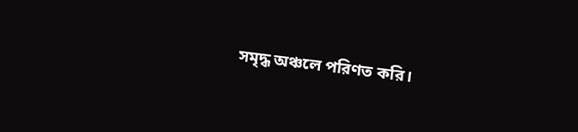সমৃদ্ধ অঞ্চলে পরিণত করি।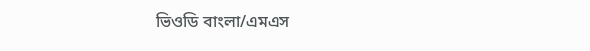ভিওডি বাংলা/এমএস